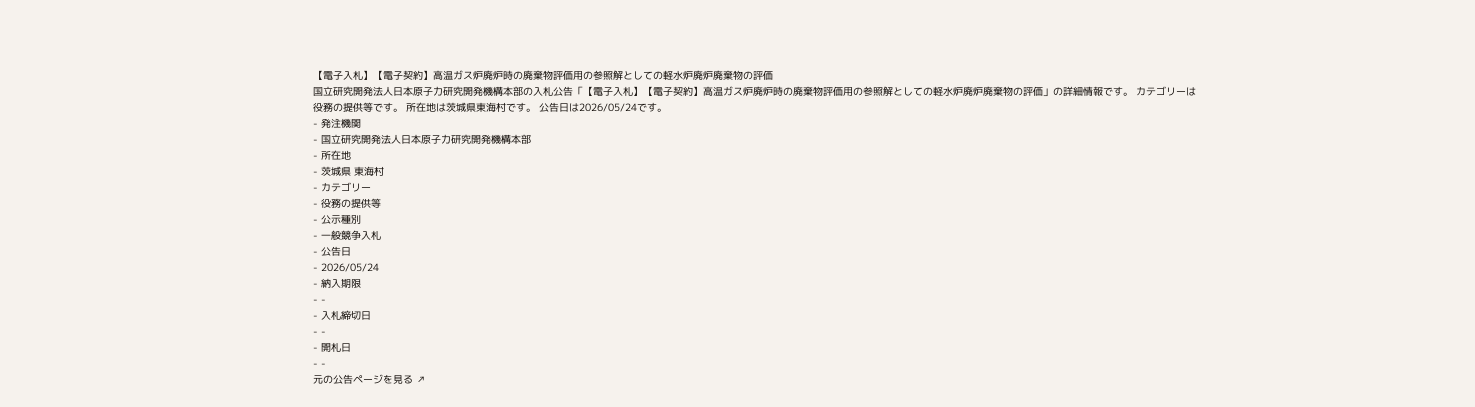【電子入札】【電子契約】高温ガス炉廃炉時の廃棄物評価用の参照解としての軽水炉廃炉廃棄物の評価
国立研究開発法人日本原子力研究開発機構本部の入札公告「【電子入札】【電子契約】高温ガス炉廃炉時の廃棄物評価用の参照解としての軽水炉廃炉廃棄物の評価」の詳細情報です。 カテゴリーは役務の提供等です。 所在地は茨城県東海村です。 公告日は2026/05/24です。
- 発注機関
- 国立研究開発法人日本原子力研究開発機構本部
- 所在地
- 茨城県 東海村
- カテゴリー
- 役務の提供等
- 公示種別
- 一般競争入札
- 公告日
- 2026/05/24
- 納入期限
- -
- 入札締切日
- -
- 開札日
- -
元の公告ページを見る ↗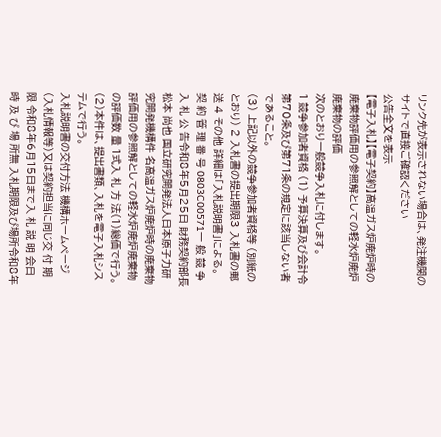リンク先が表示されない場合は、発注機関のサイトで直接ご確認ください
公告全文を表示
【電子入札】【電子契約】高温ガス炉廃炉時の廃棄物評価用の参照解としての軽水炉廃炉廃棄物の評価
次のとおり一般競争入札に付します。
1 競争参加者資格 (1) 予算決算及び会計令第70条及び第71条の規定に該当しない者であること。
(3) 上記以外の競争参加者資格等 (別紙のとおり) 2 入札書の提出期限3 入札書の郵送 4 その他 詳細は「入札説明書」による。
契 約 管 理 番 号 0803C00571一 般 競 争 入 札 公 告令和8年5月25日 財務契約部長 松本 尚也 国立研究開発法人日本原子力研究開発機構件 名高温ガス炉廃炉時の廃棄物評価用の参照解としての軽水炉廃炉廃棄物の評価数 量 1式入 札 方 法(1)総価で行う。
(2)本件は、提出書類、入札を電子入札システムで行う。
入札説明書の交付方法 機構ホームページ(入札情報等)又は契約担当に同じ交 付 期 限 令和8年6月15日まで入 札 説 明 会日 時 及 び 場 所無 入札期限及び場所令和8年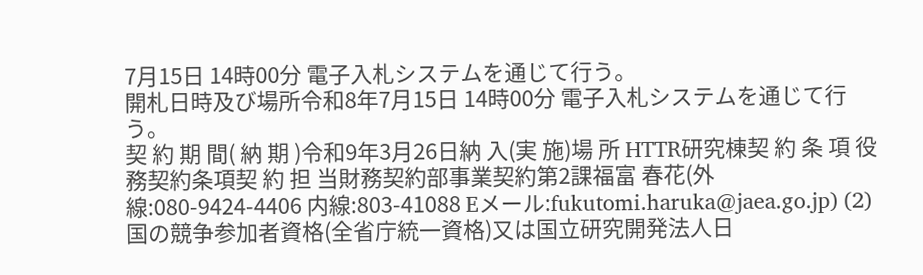7月15日 14時00分 電子入札システムを通じて行う。
開札日時及び場所令和8年7月15日 14時00分 電子入札システムを通じて行う。
契 約 期 間( 納 期 )令和9年3月26日納 入(実 施)場 所 HTTR研究棟契 約 条 項 役務契約条項契 約 担 当財務契約部事業契約第2課福富 春花(外線:080-9424-4406 内線:803-41088 Eメール:fukutomi.haruka@jaea.go.jp) (2) 国の競争参加者資格(全省庁統一資格)又は国立研究開発法人日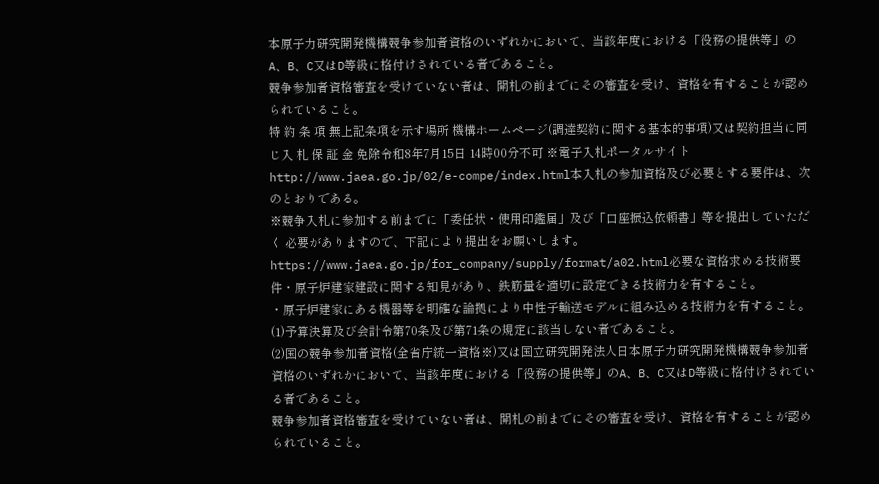本原子力研究開発機構競争参加者資格のいずれかにおいて、当該年度における「役務の提供等」のA、B、C又はD等級に格付けされている者であること。
競争参加者資格審査を受けていない者は、開札の前までにその審査を受け、資格を有することが認められていること。
特 約 条 項 無上記条項を示す場所 機構ホームページ(調達契約に関する基本的事項)又は契約担当に同じ入 札 保 証 金 免除令和8年7月15日 14時00分不可 ※電子入札ポータルサイトhttp://www.jaea.go.jp/02/e-compe/index.html本入札の参加資格及び必要とする要件は、次のとおりである。
※競争入札に参加する前までに「委任状・使用印鑑届」及び「口座振込依頼書」等を提出していただく 必要がありますので、下記により提出をお願いします。
https://www.jaea.go.jp/for_company/supply/format/a02.html必要な資格求める技術要件・原子炉建家建設に関する知見があり、鉄筋量を適切に設定できる技術力を有すること。
・原子炉建家にある機器等を明確な論拠により中性子輸送モデルに組み込める技術力を有すること。
(1)予算決算及び会計令第70条及び第71条の規定に該当しない者であること。
(2)国の競争参加者資格(全省庁統一資格※)又は国立研究開発法人日本原子力研究開発機構競争参加者資格のいずれかにおいて、当該年度における「役務の提供等」のA、B、C又はD等級に格付けされている者であること。
競争参加者資格審査を受けていない者は、開札の前までにその審査を受け、資格を有することが認められていること。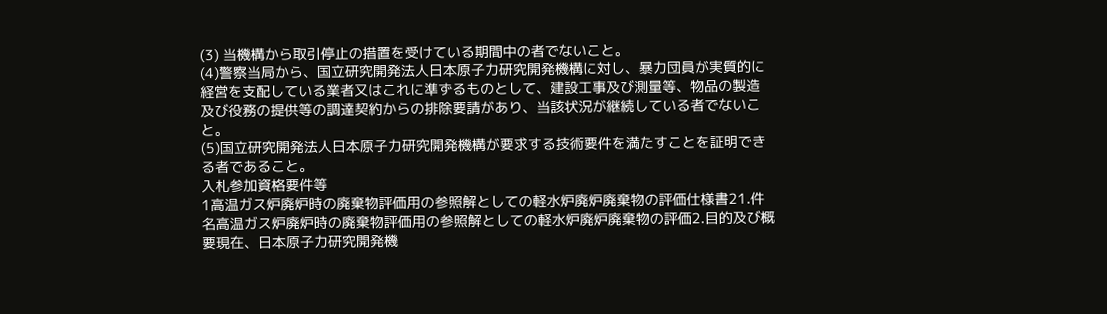(3) 当機構から取引停止の措置を受けている期間中の者でないこと。
(4)警察当局から、国立研究開発法人日本原子力研究開発機構に対し、暴力団員が実質的に経営を支配している業者又はこれに準ずるものとして、建設工事及び測量等、物品の製造及び役務の提供等の調達契約からの排除要請があり、当該状況が継続している者でないこと。
(5)国立研究開発法人日本原子力研究開発機構が要求する技術要件を満たすことを証明できる者であること。
入札参加資格要件等
1高温ガス炉廃炉時の廃棄物評価用の参照解としての軽水炉廃炉廃棄物の評価仕様書21.件名高温ガス炉廃炉時の廃棄物評価用の参照解としての軽水炉廃炉廃棄物の評価2.目的及び概要現在、日本原子力研究開発機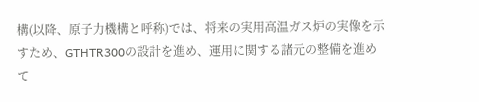構(以降、原子力機構と呼称)では、将来の実用高温ガス炉の実像を示すため、GTHTR300の設計を進め、運用に関する諸元の整備を進めて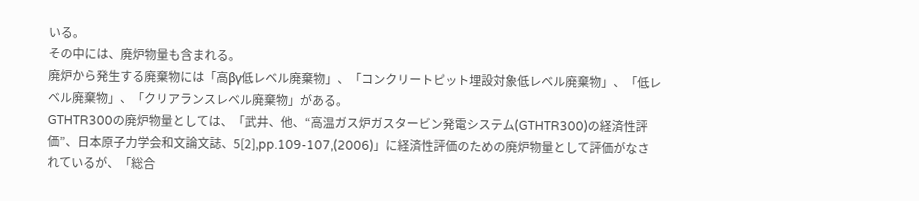いる。
その中には、廃炉物量も含まれる。
廃炉から発生する廃棄物には「高βγ低レベル廃棄物」、「コンクリートピット埋設対象低レベル廃棄物」、「低レベル廃棄物」、「クリアランスレベル廃棄物」がある。
GTHTR300の廃炉物量としては、「武井、他、“高温ガス炉ガスタービン発電システム(GTHTR300)の経済性評価”、日本原子力学会和文論文誌、5[2],pp.109-107,(2006)」に経済性評価のための廃炉物量として評価がなされているが、「総合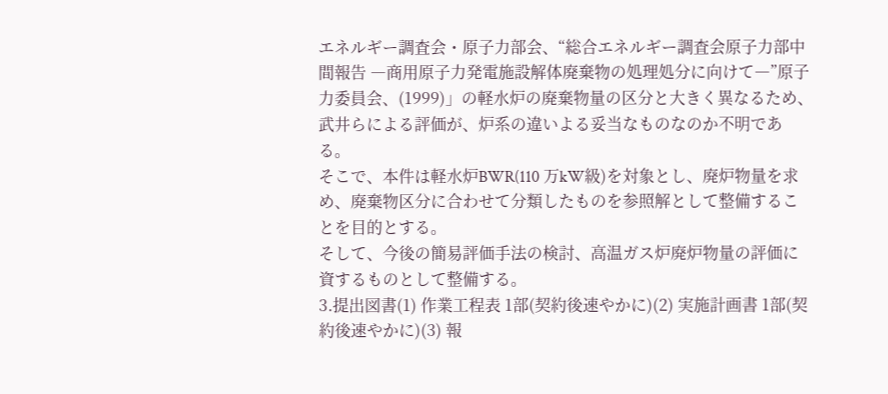エネルギー調査会・原子力部会、“総合エネルギー調査会原子力部中間報告 ―商用原子力発電施設解体廃棄物の処理処分に向けて―”原子力委員会、(1999)」の軽水炉の廃棄物量の区分と大きく異なるため、武井らによる評価が、炉系の違いよる妥当なものなのか不明である。
そこで、本件は軽水炉BWR(110 万kW級)を対象とし、廃炉物量を求め、廃棄物区分に合わせて分類したものを参照解として整備することを目的とする。
そして、今後の簡易評価手法の検討、高温ガス炉廃炉物量の評価に資するものとして整備する。
3.提出図書(1) 作業工程表 1部(契約後速やかに)(2) 実施計画書 1部(契約後速やかに)(3) 報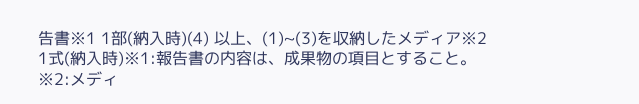告書※1 1部(納入時)(4) 以上、(1)~(3)を収納したメディア※2 1式(納入時)※1:報告書の内容は、成果物の項目とすること。
※2:メディ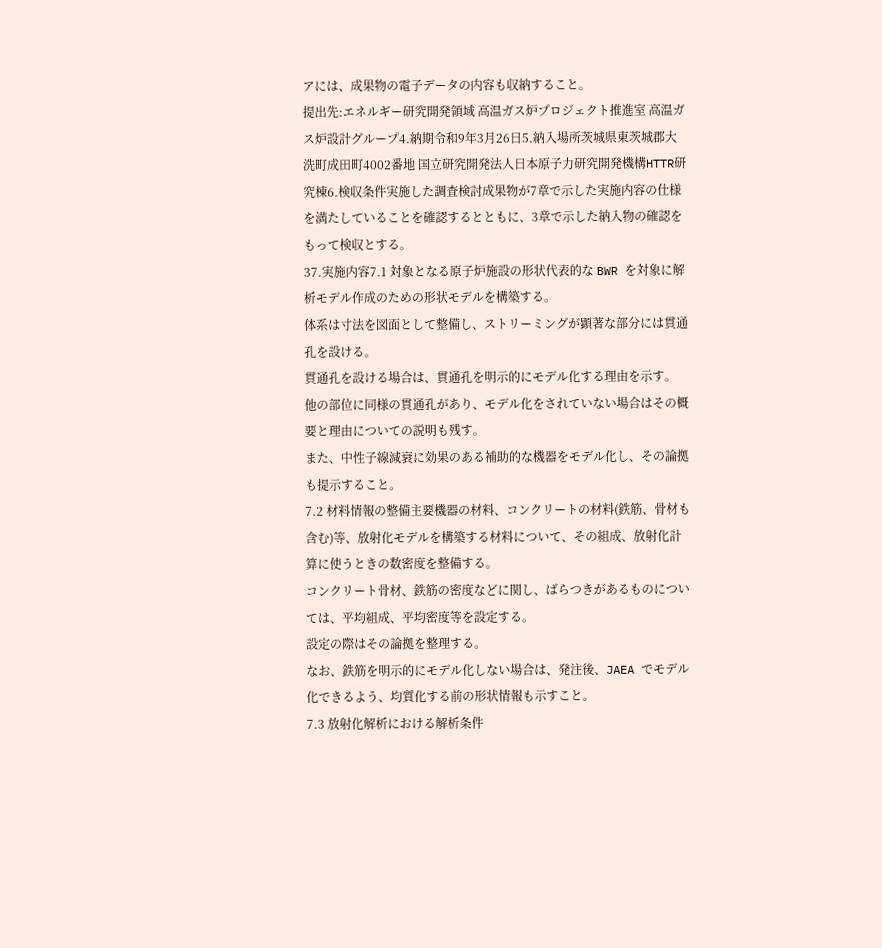アには、成果物の電子データの内容も収納すること。
提出先:エネルギー研究開発領域 高温ガス炉プロジェクト推進室 高温ガス炉設計グループ4.納期令和9年3月26日5.納入場所茨城県東茨城郡大洗町成田町4002番地 国立研究開発法人日本原子力研究開発機構HTTR研究棟6.検収条件実施した調査検討成果物が7章で示した実施内容の仕様を満たしていることを確認するとともに、3章で示した納入物の確認をもって検収とする。
37.実施内容7.1 対象となる原子炉施設の形状代表的な BWR を対象に解析モデル作成のための形状モデルを構築する。
体系は寸法を図面として整備し、ストリーミングが顕著な部分には貫通孔を設ける。
貫通孔を設ける場合は、貫通孔を明示的にモデル化する理由を示す。
他の部位に同様の貫通孔があり、モデル化をされていない場合はその概要と理由についての説明も残す。
また、中性子線減衰に効果のある補助的な機器をモデル化し、その論拠も提示すること。
7.2 材料情報の整備主要機器の材料、コンクリートの材料(鉄筋、骨材も含む)等、放射化モデルを構築する材料について、その組成、放射化計算に使うときの数密度を整備する。
コンクリート骨材、鉄筋の密度などに関し、ばらつきがあるものについては、平均組成、平均密度等を設定する。
設定の際はその論拠を整理する。
なお、鉄筋を明示的にモデル化しない場合は、発注後、JAEA でモデル化できるよう、均質化する前の形状情報も示すこと。
7.3 放射化解析における解析条件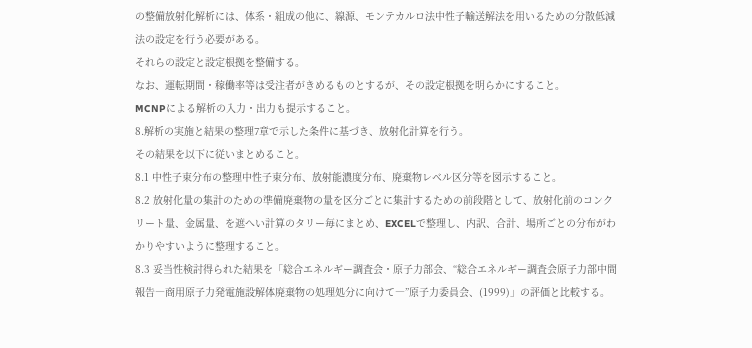の整備放射化解析には、体系・組成の他に、線源、モンテカルロ法中性子輸送解法を用いるための分散低減法の設定を行う必要がある。
それらの設定と設定根拠を整備する。
なお、運転期間・稼働率等は受注者がきめるものとするが、その設定根拠を明らかにすること。
MCNPによる解析の入力・出力も提示すること。
8.解析の実施と結果の整理7章で示した条件に基づき、放射化計算を行う。
その結果を以下に従いまとめること。
8.1 中性子束分布の整理中性子束分布、放射能濃度分布、廃棄物レベル区分等を図示すること。
8.2 放射化量の集計のための準備廃棄物の量を区分ごとに集計するための前段階として、放射化前のコンクリート量、金属量、を遮へい計算のタリー毎にまとめ、EXCELで整理し、内訳、合計、場所ごとの分布がわかりやすいように整理すること。
8.3 妥当性検討得られた結果を「総合エネルギー調査会・原子力部会、“総合エネルギー調査会原子力部中間報告―商用原子力発電施設解体廃棄物の処理処分に向けて―”原子力委員会、(1999)」の評価と比較する。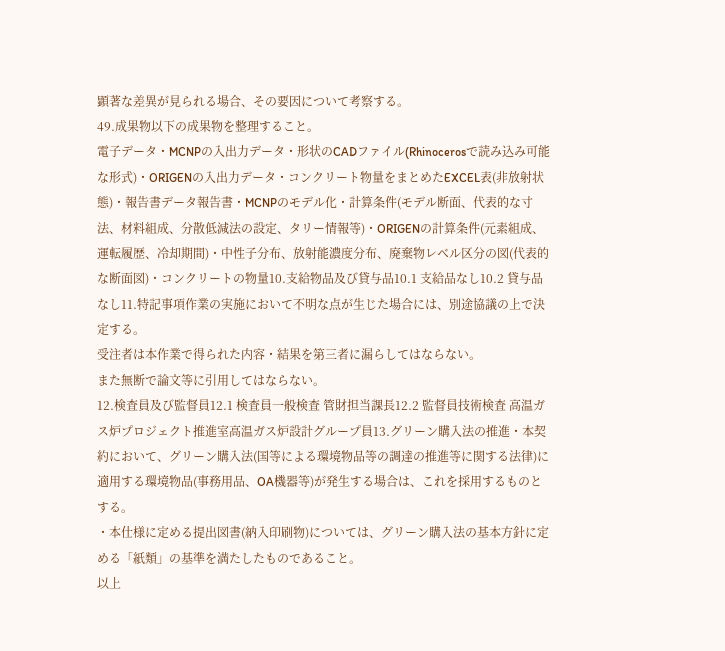顕著な差異が見られる場合、その要因について考察する。
49.成果物以下の成果物を整理すること。
電子データ・MCNPの入出力データ・形状のCADファイル(Rhinocerosで読み込み可能な形式)・ORIGENの入出力データ・コンクリート物量をまとめたEXCEL表(非放射状態)・報告書データ報告書・MCNPのモデル化・計算条件(モデル断面、代表的な寸法、材料組成、分散低減法の設定、タリー情報等)・ORIGENの計算条件(元素組成、運転履歴、冷却期間)・中性子分布、放射能濃度分布、廃棄物レベル区分の図(代表的な断面図)・コンクリートの物量10.支給物品及び貸与品10.1 支給品なし10.2 貸与品なし11.特記事項作業の実施において不明な点が生じた場合には、別途協議の上で決定する。
受注者は本作業で得られた内容・結果を第三者に漏らしてはならない。
また無断で論文等に引用してはならない。
12.検査員及び監督員12.1 検査員一般検査 管財担当課長12.2 監督員技術検査 高温ガス炉プロジェクト推進室高温ガス炉設計グループ員13.グリーン購入法の推進・本契約において、グリーン購入法(国等による環境物品等の調達の推進等に関する法律)に適用する環境物品(事務用品、OA機器等)が発生する場合は、これを採用するものとする。
・本仕様に定める提出図書(納入印刷物)については、グリーン購入法の基本方針に定める「紙類」の基準を満たしたものであること。
以上